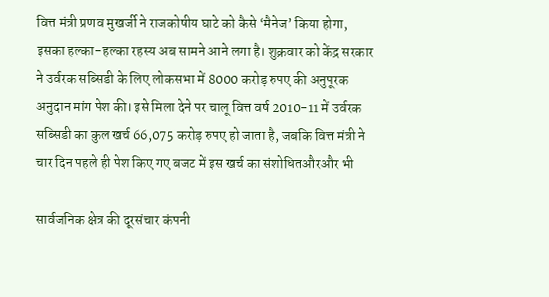वित्त मंत्री प्रणव मुखर्जी ने राजकोषीय घाटे को कैसे ‘मैनेज’ किया होगा, इसका हल्का-हल्का रहस्य अब सामने आने लगा है। शुक्रवार को केंद्र सरकार ने उर्वरक सब्सिडी के लिए लोकसभा में 8000 करोड़ रुपए की अनुपूरक अनुदान मांग पेश की। इसे मिला देने पर चालू वित्त वर्ष 2010-11 में उर्वरक सब्सिडी का कुल खर्च 66,075 करोड़ रुपए हो जाता है, जबकि वित्त मंत्री ने चार दिन पहले ही पेश किए गए बजट में इस खर्च का संशोधितऔरऔर भी

सार्वजनिक क्षेत्र की दूरसंचार कंपनी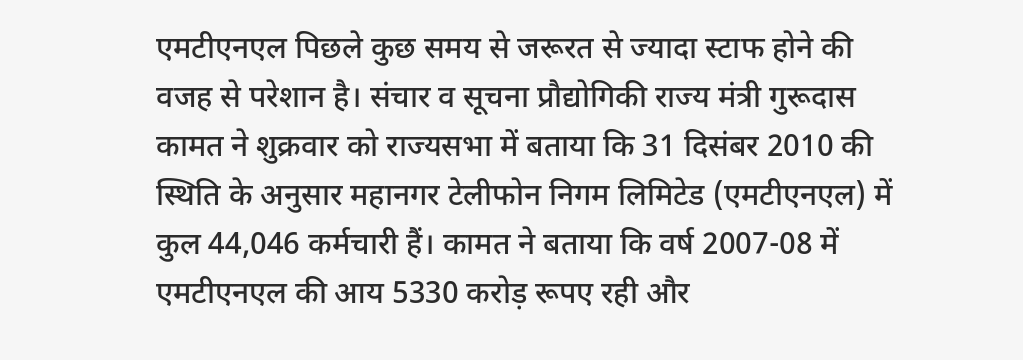एमटीएनएल पिछले कुछ समय से जरूरत से ज्यादा स्टाफ होने की वजह से परेशान है। संचार व सूचना प्रौद्योगिकी राज्य मंत्री गुरूदास कामत ने शुक्रवार को राज्यसभा में बताया कि 31 दिसंबर 2010 की स्थिति के अनुसार महानगर टेलीफोन निगम लिमिटेड (एमटीएनएल) में कुल 44,046 कर्मचारी हैं। कामत ने बताया कि वर्ष 2007-08 में एमटीएनएल की आय 5330 करोड़ रूपए रही और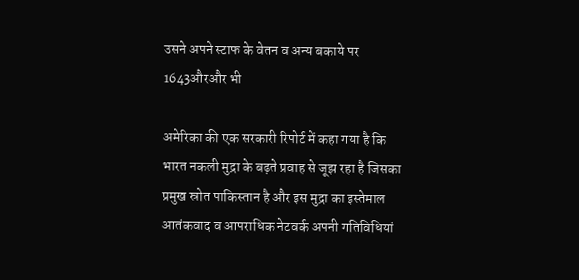उसने अपने स्टाफ के वेतन व अन्य बकाये पर 1643औरऔर भी

अमेरिका की एक सरकारी रिपोर्ट में कहा गया है कि भारत नकली मुद्रा के बढ़ते प्रवाह से जूझ रहा है जिसका प्रमुख स्रोत पाकिस्तान है और इस मुद्रा का इस्तेमाल आतंकवाद व आपराधिक नेटवर्क अपनी गतिविधियां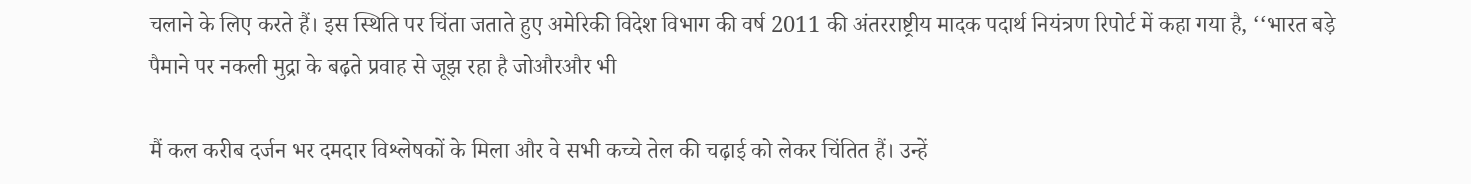चलाने के लिए करते हैं। इस स्थिति पर चिंता जताते हुए अमेरिकी विदेश विभाग की वर्ष 2011 की अंतरराष्ट्रीय मादक पदार्थ नियंत्रण रिपोर्ट में कहा गया है, ‘‘भारत बड़े पैमाने पर नकली मुद्रा के बढ़ते प्रवाह से जूझ रहा है जोऔरऔर भी

मैं कल करीब दर्जन भर दमदार विश्लेषकों के मिला और वे सभी कच्चे तेल की चढ़ाई को लेकर चिंतित हैं। उन्हें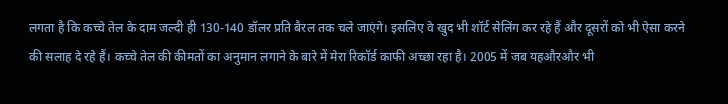लगता है कि कच्चे तेल के दाम जल्दी ही 130-140 डॉलर प्रति बैरल तक चले जाएंगे। इसलिए वे खुद भी शॉर्ट सेलिंग कर रहे हैं और दूसरों को भी ऐसा करने की सलाह दे रहे हैं। कच्चे तेल की कीमतों का अनुमान लगाने के बारे में मेरा रिकॉर्ड काफी अच्छा रहा है। 2005 में जब यहऔरऔर भी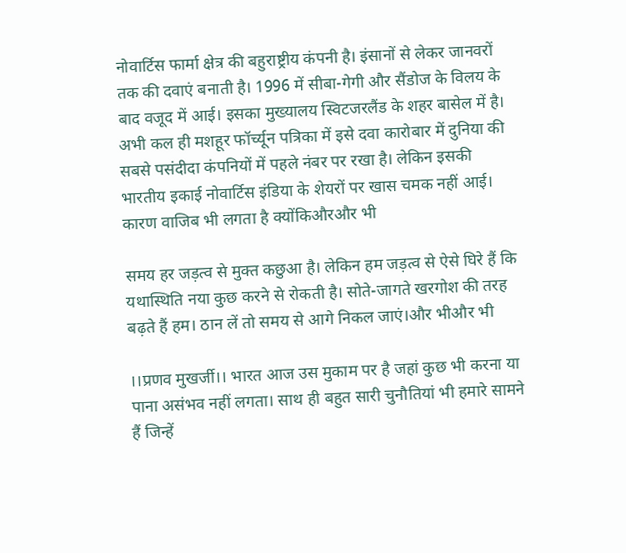नोवार्टिस फार्मा क्षेत्र की बहुराष्ट्रीय कंपनी है। इंसानों से लेकर जानवरों तक की दवाएं बनाती है। 1996 में सीबा-गेगी और सैंडोज के विलय के बाद वजूद में आई। इसका मुख्यालय स्विटजरलैंड के शहर बासेल में है। अभी कल ही मशहूर फॉर्च्यून पत्रिका में इसे दवा कारोबार में दुनिया की सबसे पसंदीदा कंपनियों में पहले नंबर पर रखा है। लेकिन इसकी भारतीय इकाई नोवार्टिस इंडिया के शेयरों पर खास चमक नहीं आई। कारण वाजिब भी लगता है क्योंकिऔरऔर भी

समय हर जड़त्व से मुक्त कछुआ है। लेकिन हम जड़त्व से ऐसे घिरे हैं कि यथास्थिति नया कुछ करने से रोकती है। सोते-जागते खरगोश की तरह बढ़ते हैं हम। ठान लें तो समय से आगे निकल जाएं।और भीऔर भी

।।प्रणव मुखर्जी।। भारत आज उस मुकाम पर है जहां कुछ भी करना या पाना असंभव नहीं लगता। साथ ही बहुत सारी चुनौतियां भी हमारे सामने हैं जिन्हें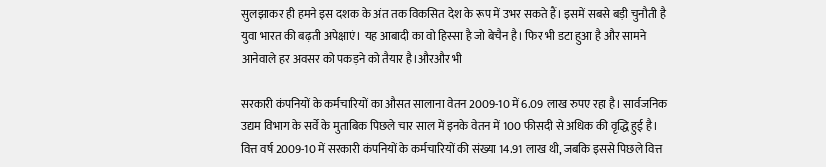सुलझाकर ही हमने इस दशक के अंत तक विकसित देश के रूप में उभर सकते हैं। इसमें सबसे बड़ी चुनौती है युवा भारत की बढ़ती अपेक्षाएं। यह आबादी का वो हिस्सा है जो बेचैन है। फिर भी डटा हुआ है और सामने आनेवाले हर अवसर को पकड़ने को तैयार है।औरऔर भी

सरकारी कंपनियों के कर्मचारियों का औसत सालाना वेतन 2009-10 में 6.09 लाख रुपए रहा है। सार्वजनिक उद्यम विभाग के सर्वे के मुताबिक पिछले चार साल में इनके वेतन में 100 फीसदी से अधिक की वृद्धि हुई है। वित्त वर्ष 2009-10 में सरकारी कंपनियों के कर्मचारियों की संख्या 14.91 लाख थी, जबकि इससे पिछले वित्त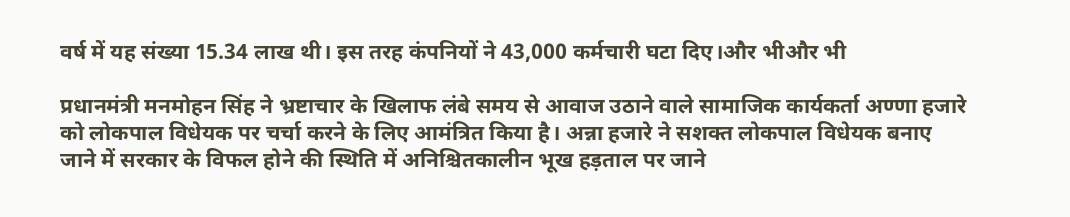वर्ष में यह संख्या 15.34 लाख थी। इस तरह कंपनियों ने 43,000 कर्मचारी घटा दिए।और भीऔर भी

प्रधानमंत्री मनमोहन सिंह ने भ्रष्टाचार के खिलाफ लंबे समय से आवाज उठाने वाले सामाजिक कार्यकर्ता अण्णा हजारे को लोकपाल विधेयक पर चर्चा करने के लिए आमंत्रित किया है। अन्ना हजारे ने सशक्त लोकपाल विधेयक बनाए जाने में सरकार के विफल होने की स्थिति में अनिश्चितकालीन भूख हड़ताल पर जाने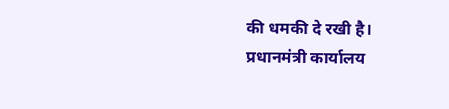की धमकी दे रखी है। प्रधानमंत्री कार्यालय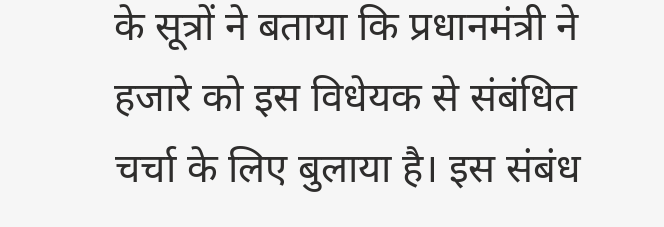के सूत्रों ने बताया कि प्रधानमंत्री ने हजारे को इस विधेयक से संबंधित चर्चा के लिए बुलाया है। इस संबंध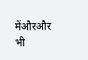मेंऔरऔर भी